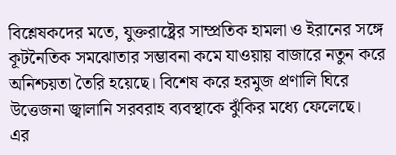বিশ্লেষকদের মতে, যুক্তরাষ্ট্রের সাম্প্রতিক হামলা ও ইরানের সঙ্গে কূটনৈতিক সমঝোতার সম্ভাবনা কমে যাওয়ায় বাজারে নতুন করে অনিশ্চয়তা তৈরি হয়েছে। বিশেষ করে হরমুজ প্রণালি ঘিরে উত্তেজনা জ্বালানি সরবরাহ ব্যবস্থাকে ঝুঁকির মধ্যে ফেলেছে।
এর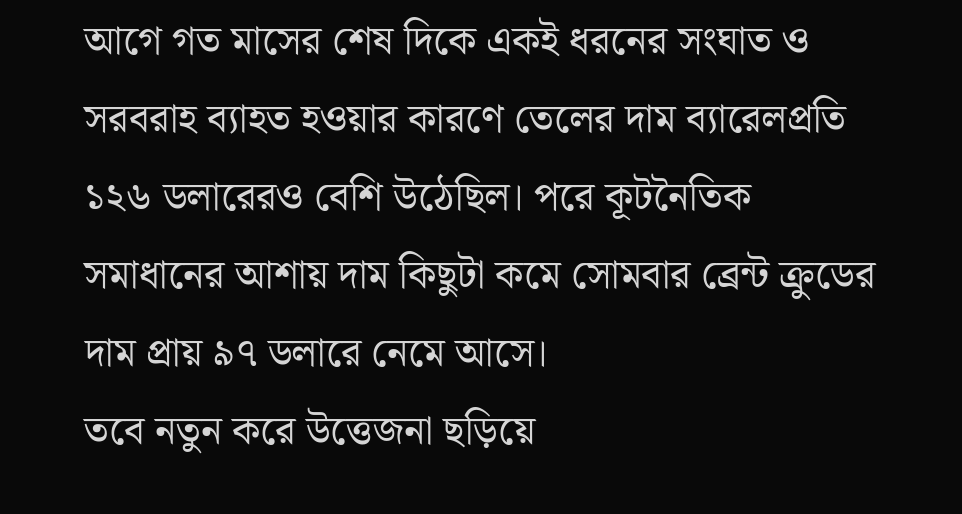আগে গত মাসের শেষ দিকে একই ধরনের সংঘাত ও সরবরাহ ব্যাহত হওয়ার কারণে তেলের দাম ব্যারেলপ্রতি ১২৬ ডলারেরও বেশি উঠেছিল। পরে কূটনৈতিক সমাধানের আশায় দাম কিছুটা কমে সোমবার ব্রেন্ট ক্রুডের দাম প্রায় ৯৭ ডলারে নেমে আসে।
তবে নতুন করে উত্তেজনা ছড়িয়ে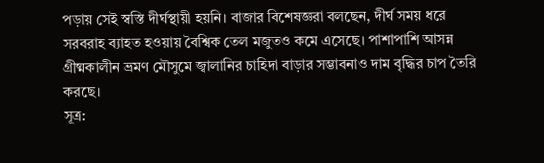পড়ায় সেই স্বস্তি দীর্ঘস্থায়ী হয়নি। বাজার বিশেষজ্ঞরা বলছেন, দীর্ঘ সময় ধরে সরবরাহ ব্যাহত হওয়ায় বৈশ্বিক তেল মজুতও কমে এসেছে। পাশাপাশি আসন্ন গ্রীষ্মকালীন ভ্রমণ মৌসুমে জ্বালানির চাহিদা বাড়ার সম্ভাবনাও দাম বৃদ্ধির চাপ তৈরি করছে।
সূত্র: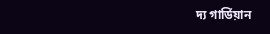দ্য গার্ডিয়ান